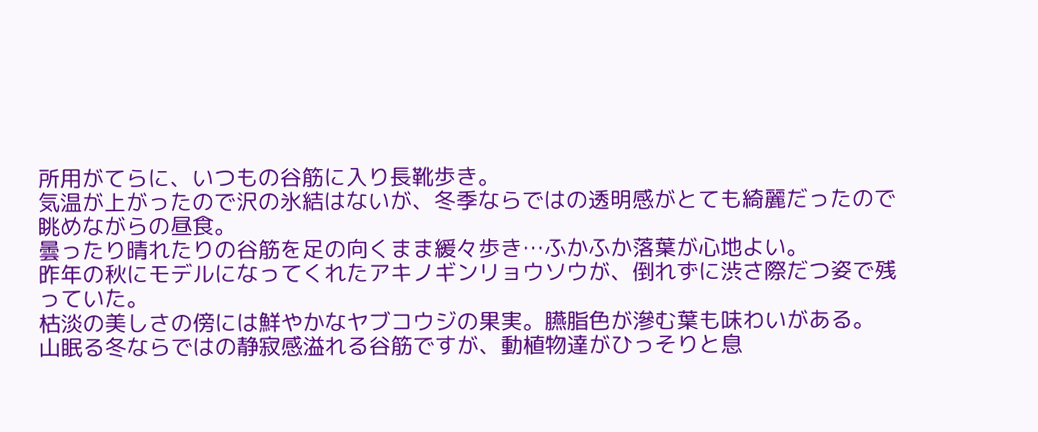所用がてらに、いつもの谷筋に入り長靴歩き。
気温が上がったので沢の氷結はないが、冬季ならではの透明感がとても綺麗だったので眺めながらの昼食。
曇ったり晴れたりの谷筋を足の向くまま緩々歩き…ふかふか落葉が心地よい。
昨年の秋にモデルになってくれたアキノギンリョウソウが、倒れずに渋さ際だつ姿で残っていた。
枯淡の美しさの傍には鮮やかなヤブコウジの果実。臙脂色が滲む葉も味わいがある。
山眠る冬ならではの静寂感溢れる谷筋ですが、動植物達がひっそりと息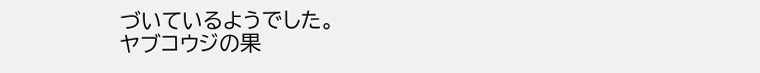づいているようでした。
ヤブコウジの果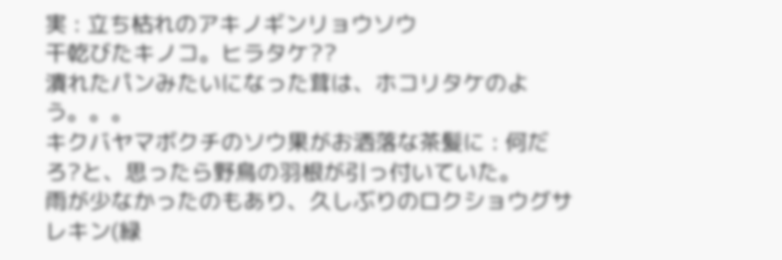実 : 立ち枯れのアキノギンリョウソウ
干乾びたキノコ。ヒラタケ??
潰れたパンみたいになった茸は、ホコリタケのよう。。。
キクバヤマボクチのソウ果がお洒落な茶髪に : 何だろ?と、思ったら野鳥の羽根が引っ付いていた。
雨が少なかったのもあり、久しぶりのロクショウグサレキン(緑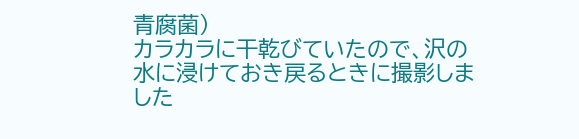青腐菌)
カラカラに干乾びていたので、沢の水に浸けておき戻るときに撮影しました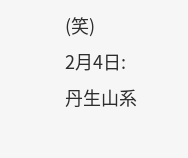(笑)
2月4日:丹生山系